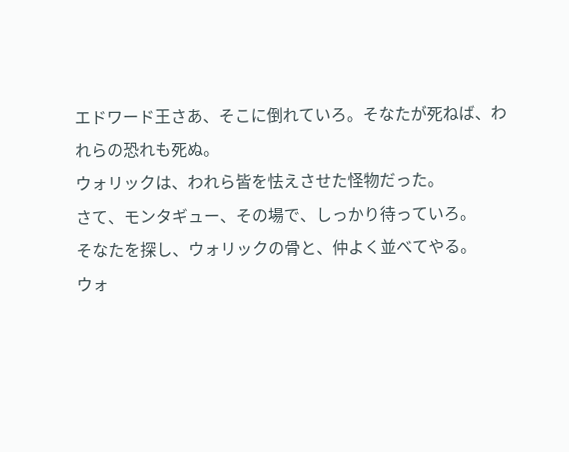エドワード王さあ、そこに倒れていろ。そなたが死ねば、われらの恐れも死ぬ。
ウォリックは、われら皆を怯えさせた怪物だった。
さて、モンタギュー、その場で、しっかり待っていろ。
そなたを探し、ウォリックの骨と、仲よく並べてやる。
ウォ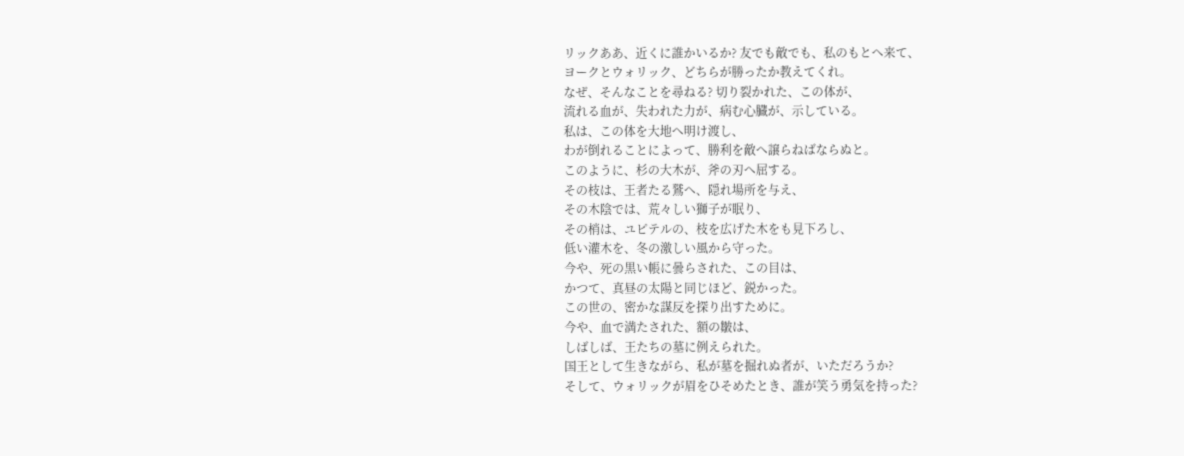リックああ、近くに誰かいるか? 友でも敵でも、私のもとへ来て、
ヨークとウォリック、どちらが勝ったか教えてくれ。
なぜ、そんなことを尋ねる? 切り裂かれた、この体が、
流れる血が、失われた力が、病む心臓が、示している。
私は、この体を大地へ明け渡し、
わが倒れることによって、勝利を敵へ譲らねばならぬと。
このように、杉の大木が、斧の刃へ屈する。
その枝は、王者たる鷲へ、隠れ場所を与え、
その木陰では、荒々しい獅子が眠り、
その梢は、ユピテルの、枝を広げた木をも見下ろし、
低い灌木を、冬の激しい風から守った。
今や、死の黒い帳に曇らされた、この目は、
かつて、真昼の太陽と同じほど、鋭かった。
この世の、密かな謀反を探り出すために。
今や、血で満たされた、額の皺は、
しばしば、王たちの墓に例えられた。
国王として生きながら、私が墓を掘れぬ者が、いただろうか?
そして、ウォリックが眉をひそめたとき、誰が笑う勇気を持った?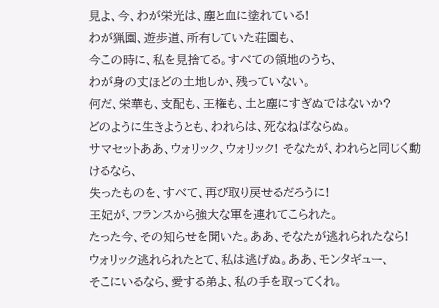見よ、今、わが栄光は、塵と血に塗れている!
わが猟園、遊歩道、所有していた荘園も、
今この時に、私を見捨てる。すべての領地のうち、
わが身の丈ほどの土地しか、残っていない。
何だ、栄華も、支配も、王権も、土と塵にすぎぬではないか?
どのように生きようとも、われらは、死なねばならぬ。
サマセットああ、ウォリック、ウォリック! そなたが、われらと同じく動けるなら、
失ったものを、すべて、再び取り戻せるだろうに!
王妃が、フランスから強大な軍を連れてこられた。
たった今、その知らせを聞いた。ああ、そなたが逃れられたなら!
ウォリック逃れられたとて、私は逃げぬ。ああ、モンタギュー、
そこにいるなら、愛する弟よ、私の手を取ってくれ。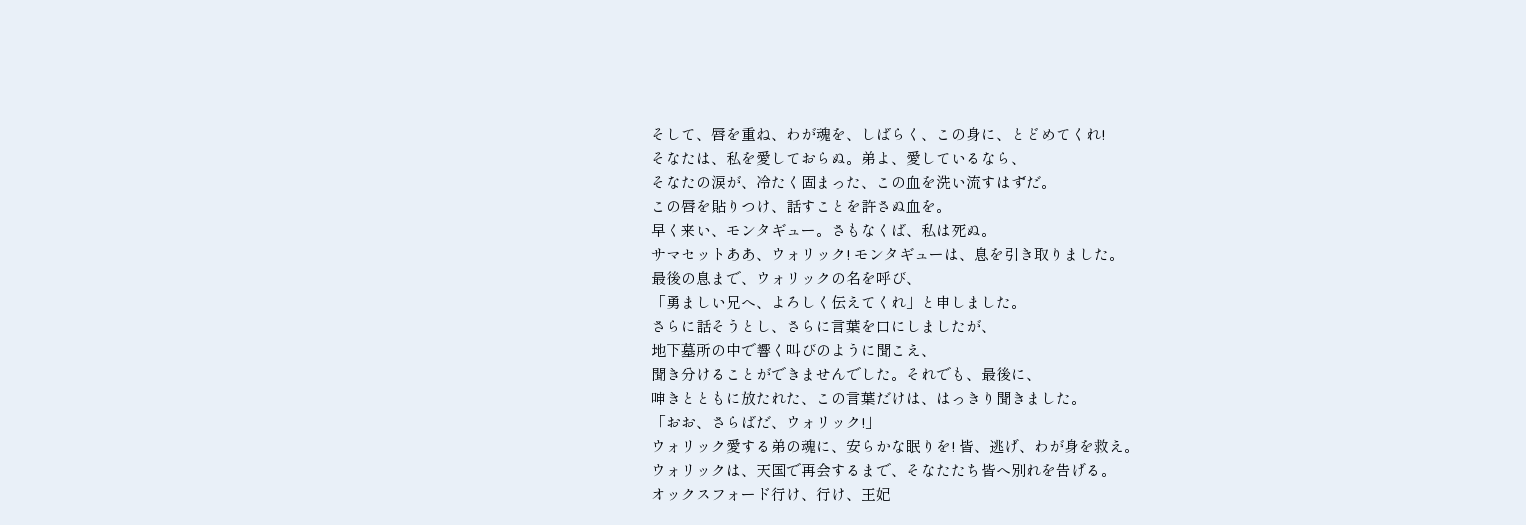そして、唇を重ね、わが魂を、しばらく、この身に、とどめてくれ!
そなたは、私を愛しておらぬ。弟よ、愛しているなら、
そなたの涙が、冷たく固まった、この血を洗い流すはずだ。
この唇を貼りつけ、話すことを許さぬ血を。
早く来い、モンタギュー。さもなくば、私は死ぬ。
サマセットああ、ウォリック! モンタギューは、息を引き取りました。
最後の息まで、ウォリックの名を呼び、
「勇ましい兄へ、よろしく伝えてくれ」と申しました。
さらに話そうとし、さらに言葉を口にしましたが、
地下墓所の中で響く叫びのように聞こえ、
聞き分けることができませんでした。それでも、最後に、
呻きとともに放たれた、この言葉だけは、はっきり聞きました。
「おお、さらばだ、ウォリック!」
ウォリック愛する弟の魂に、安らかな眠りを! 皆、逃げ、わが身を救え。
ウォリックは、天国で再会するまで、そなたたち皆へ別れを告げる。
オックスフォード行け、行け、王妃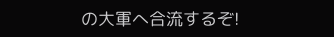の大軍へ合流するぞ!